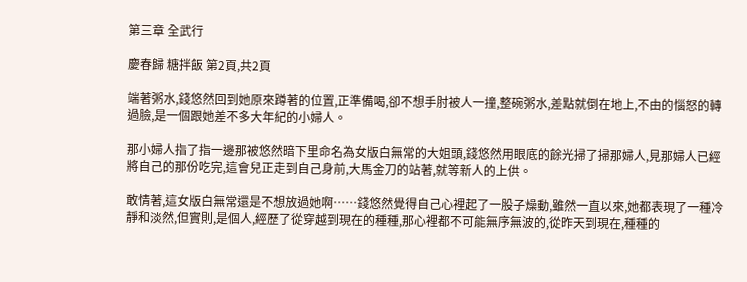第三章 全武行

慶春歸 糖拌飯 第2頁,共2頁

端著粥水,錢悠然回到她原來蹲著的位置,正準備喝,卻不想手肘被人一撞,整碗粥水,差點就倒在地上,不由的惱怒的轉過臉,是一個跟她差不多大年紀的小婦人。

那小婦人指了指一邊那被悠然暗下里命名為女版白無常的大姐頭,錢悠然用眼底的餘光掃了掃那婦人,見那婦人已經將自己的那份吃完,這會兒正走到自己身前,大馬金刀的站著,就等新人的上供。

敢情著,這女版白無常還是不想放過她啊……錢悠然覺得自己心裡起了一股子燥動,雖然一直以來,她都表現了一種冷靜和淡然,但實則,是個人,經歷了從穿越到現在的種種,那心裡都不可能無序無波的,從昨天到現在,種種的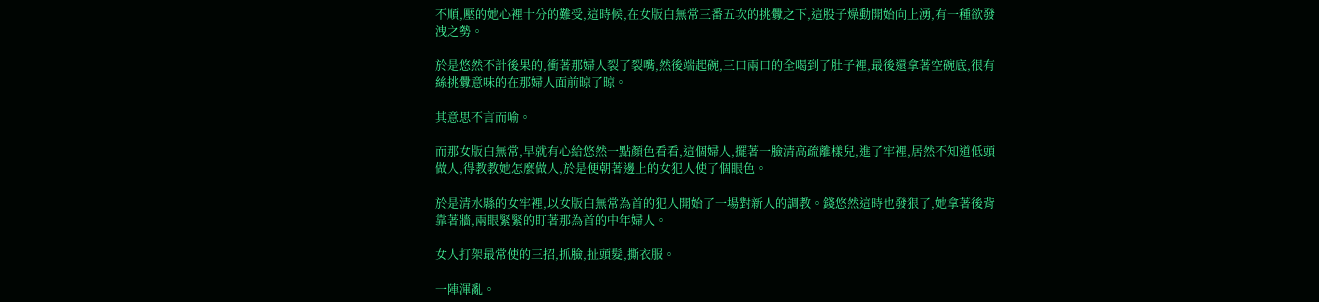不順,壓的她心裡十分的難受,這時候,在女版白無常三番五次的挑釁之下,這股子燥動開始向上湧,有一種欲發洩之勢。

於是悠然不計後果的,衝著那婦人裂了裂嘴,然後端起碗,三口兩口的全喝到了肚子裡,最後還拿著空碗底,很有絲挑釁意味的在那婦人面前晾了晾。

其意思不言而喻。

而那女版白無常,早就有心給悠然一點顏色看看,這個婦人,擺著一臉清高疏離樣兒,進了牢裡,居然不知道低頭做人,得教教她怎麼做人,於是便朝著邊上的女犯人使了個眼色。

於是清水縣的女牢裡,以女版白無常為首的犯人開始了一場對新人的調教。錢悠然這時也發狠了,她拿著後背靠著牆,兩眼緊緊的盯著那為首的中年婦人。

女人打架最常使的三招,抓臉,扯頭髮,撕衣服。

一陣渾亂。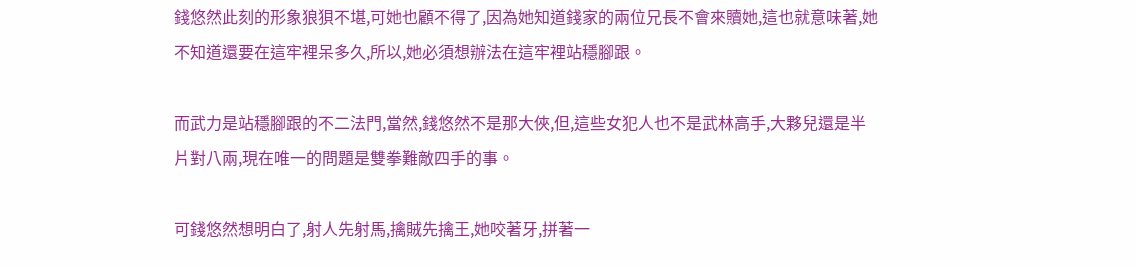錢悠然此刻的形象狼狽不堪,可她也顧不得了,因為她知道錢家的兩位兄長不會來贖她,這也就意味著,她不知道還要在這牢裡呆多久,所以,她必須想辦法在這牢裡站穩腳跟。

而武力是站穩腳跟的不二法門,當然,錢悠然不是那大俠,但,這些女犯人也不是武林高手,大夥兒還是半片對八兩,現在唯一的問題是雙拳難敵四手的事。

可錢悠然想明白了,射人先射馬,擒賊先擒王,她咬著牙,拼著一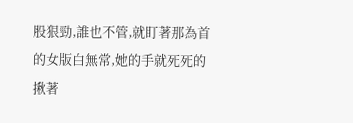股狠勁,誰也不管,就盯著那為首的女版白無常,她的手就死死的揪著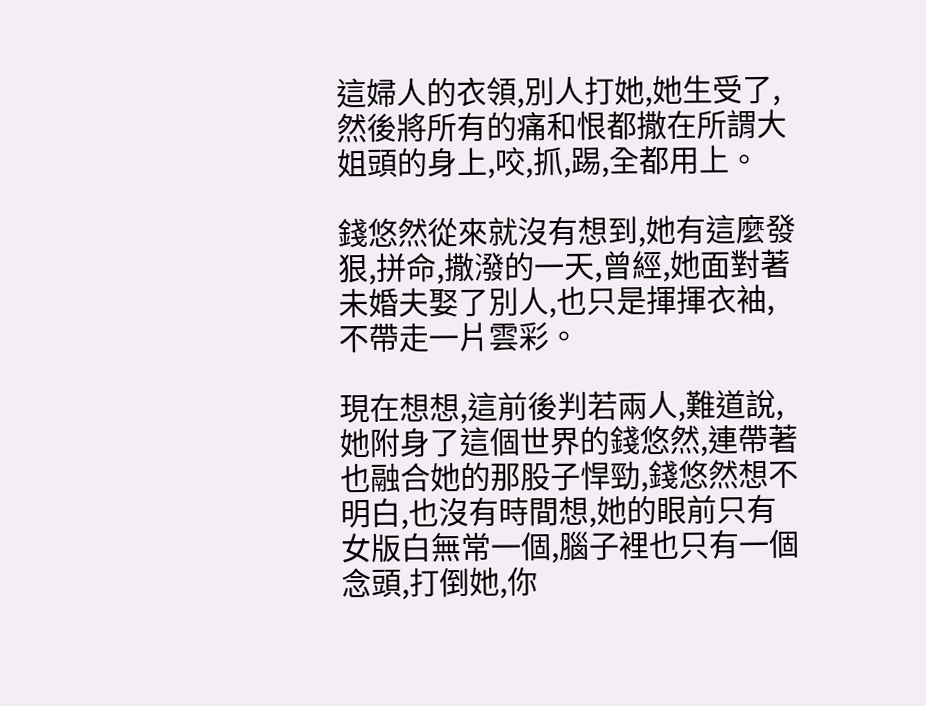這婦人的衣領,別人打她,她生受了,然後將所有的痛和恨都撒在所謂大姐頭的身上,咬,抓,踢,全都用上。

錢悠然從來就沒有想到,她有這麼發狠,拼命,撒潑的一天,曾經,她面對著未婚夫娶了別人,也只是揮揮衣袖,不帶走一片雲彩。

現在想想,這前後判若兩人,難道說,她附身了這個世界的錢悠然,連帶著也融合她的那股子悍勁,錢悠然想不明白,也沒有時間想,她的眼前只有女版白無常一個,腦子裡也只有一個念頭,打倒她,你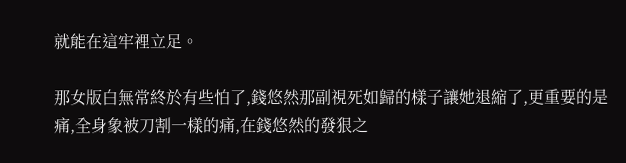就能在這牢裡立足。

那女版白無常終於有些怕了,錢悠然那副視死如歸的樣子讓她退縮了,更重要的是痛,全身象被刀割一樣的痛,在錢悠然的發狠之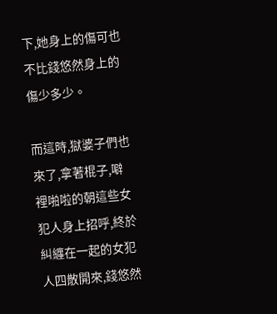下,她身上的傷可也不比錢悠然身上的傷少多少。

而這時,獄婆子們也來了,拿著棍子,噼裡啪啦的朝這些女犯人身上招呼,終於糾纏在一起的女犯人四散開來,錢悠然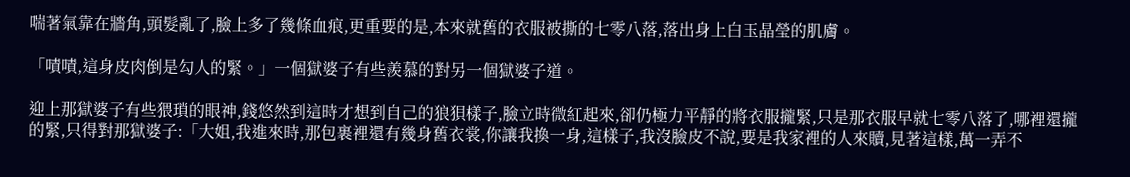喘著氣靠在牆角,頭髮亂了,臉上多了幾條血痕,更重要的是,本來就舊的衣服被撕的七零八落,落出身上白玉晶瑩的肌膚。

「嘖嘖,這身皮肉倒是勾人的緊。」一個獄婆子有些羨慕的對另一個獄婆子道。

迎上那獄婆子有些猥瑣的眼神,錢悠然到這時才想到自己的狼狽樣子,臉立時微紅起來,卻仍極力平靜的將衣服攏緊,只是那衣服早就七零八落了,哪裡還攏的緊,只得對那獄婆子:「大姐,我進來時,那包裹裡還有幾身舊衣裳,你讓我換一身,這樣子,我沒臉皮不說,要是我家裡的人來贖,見著這樣,萬一弄不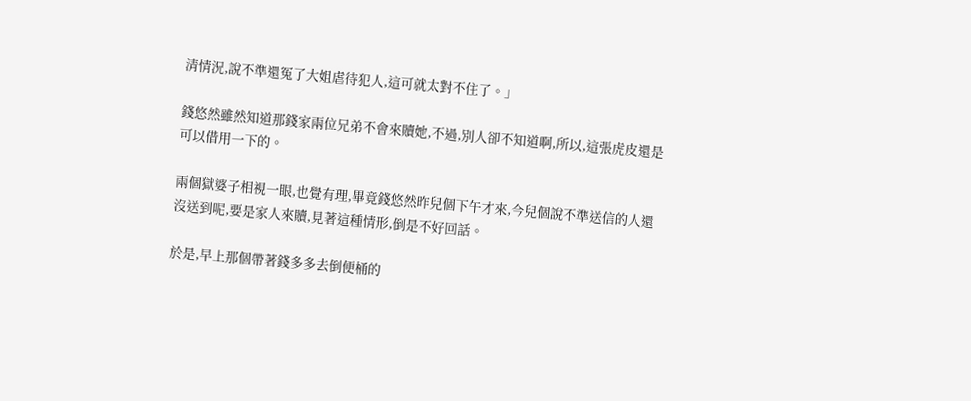清情況,說不準還冤了大姐虐待犯人,這可就太對不住了。」

錢悠然雖然知道那錢家兩位兄弟不會來贖她,不過,別人卻不知道啊,所以,這張虎皮還是可以借用一下的。

兩個獄婆子相視一眼,也覺有理,畢竟錢悠然昨兒個下午才來,今兒個說不準送信的人還沒送到呢,要是家人來贖,見著這種情形,倒是不好回話。

於是,早上那個帶著錢多多去倒便桶的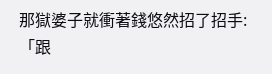那獄婆子就衝著錢悠然招了招手:「跟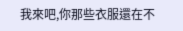我來吧,你那些衣服還在不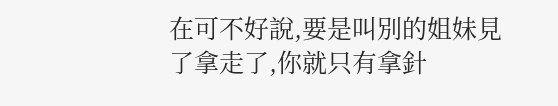在可不好說,要是叫別的姐妹見了拿走了,你就只有拿針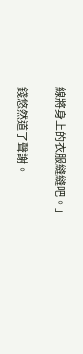線將身上的衣服縫縫吧。」

錢悠然道了聲謝。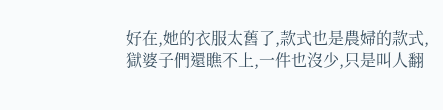好在,她的衣服太舊了,款式也是農婦的款式,獄婆子們還瞧不上,一件也沒少,只是叫人翻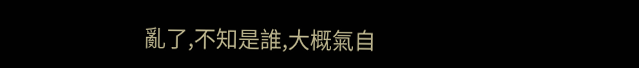亂了,不知是誰,大概氣自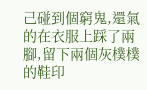己碰到個窮鬼,還氣的在衣服上踩了兩腳,留下兩個灰樸樸的鞋印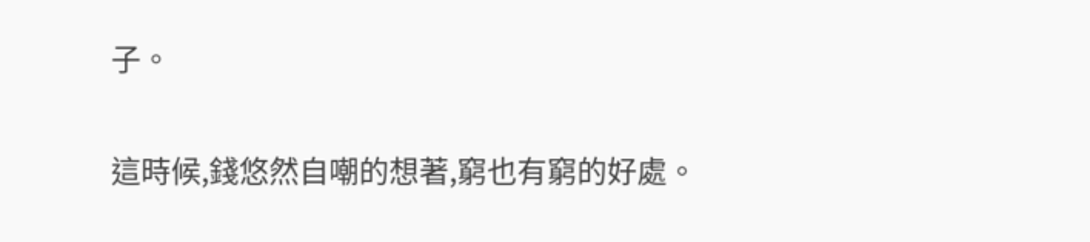子。

這時候,錢悠然自嘲的想著,窮也有窮的好處。